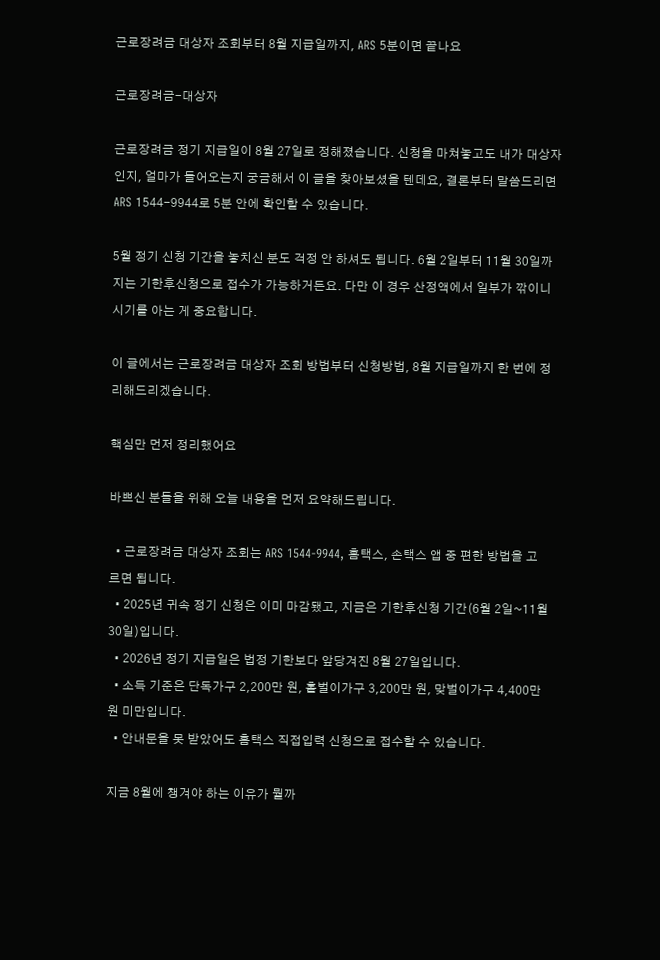근로장려금 대상자 조회부터 8월 지급일까지, ARS 5분이면 끝나요

근로장려금-대상자

근로장려금 정기 지급일이 8월 27일로 정해졌습니다. 신청을 마쳐놓고도 내가 대상자인지, 얼마가 들어오는지 궁금해서 이 글을 찾아보셨을 텐데요, 결론부터 말씀드리면 ARS 1544-9944로 5분 안에 확인할 수 있습니다.

5월 정기 신청 기간을 놓치신 분도 걱정 안 하셔도 됩니다. 6월 2일부터 11월 30일까지는 기한후신청으로 접수가 가능하거든요. 다만 이 경우 산정액에서 일부가 깎이니 시기를 아는 게 중요합니다.

이 글에서는 근로장려금 대상자 조회 방법부터 신청방법, 8월 지급일까지 한 번에 정리해드리겠습니다.

핵심만 먼저 정리했어요

바쁘신 분들을 위해 오늘 내용을 먼저 요약해드립니다.

  • 근로장려금 대상자 조회는 ARS 1544-9944, 홈택스, 손택스 앱 중 편한 방법을 고르면 됩니다.
  • 2025년 귀속 정기 신청은 이미 마감됐고, 지금은 기한후신청 기간(6월 2일~11월 30일)입니다.
  • 2026년 정기 지급일은 법정 기한보다 앞당겨진 8월 27일입니다.
  • 소득 기준은 단독가구 2,200만 원, 홑벌이가구 3,200만 원, 맞벌이가구 4,400만 원 미만입니다.
  • 안내문을 못 받았어도 홈택스 직접입력 신청으로 접수할 수 있습니다.

지금 8월에 챙겨야 하는 이유가 뭘까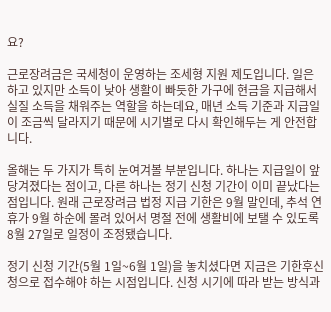요?

근로장려금은 국세청이 운영하는 조세형 지원 제도입니다. 일은 하고 있지만 소득이 낮아 생활이 빠듯한 가구에 현금을 지급해서 실질 소득을 채워주는 역할을 하는데요, 매년 소득 기준과 지급일이 조금씩 달라지기 때문에 시기별로 다시 확인해두는 게 안전합니다.

올해는 두 가지가 특히 눈여겨볼 부분입니다. 하나는 지급일이 앞당겨졌다는 점이고, 다른 하나는 정기 신청 기간이 이미 끝났다는 점입니다. 원래 근로장려금 법정 지급 기한은 9월 말인데, 추석 연휴가 9월 하순에 몰려 있어서 명절 전에 생활비에 보탤 수 있도록 8월 27일로 일정이 조정됐습니다.

정기 신청 기간(5월 1일~6월 1일)을 놓치셨다면 지금은 기한후신청으로 접수해야 하는 시점입니다. 신청 시기에 따라 받는 방식과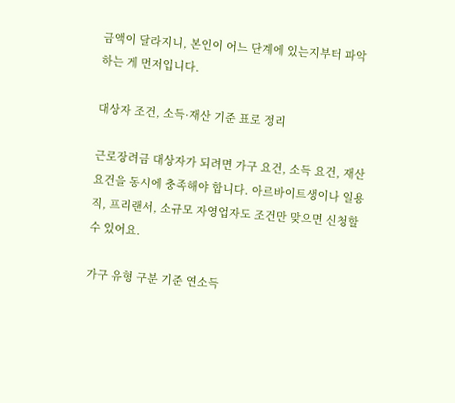금액이 달라지니, 본인이 어느 단계에 있는지부터 파악하는 게 먼저입니다.

대상자 조건, 소득·재산 기준 표로 정리

근로장려금 대상자가 되려면 가구 요건, 소득 요건, 재산 요건을 동시에 충족해야 합니다. 아르바이트생이나 일용직, 프리랜서, 소규모 자영업자도 조건만 맞으면 신청할 수 있어요.

가구 유형 구분 기준 연소득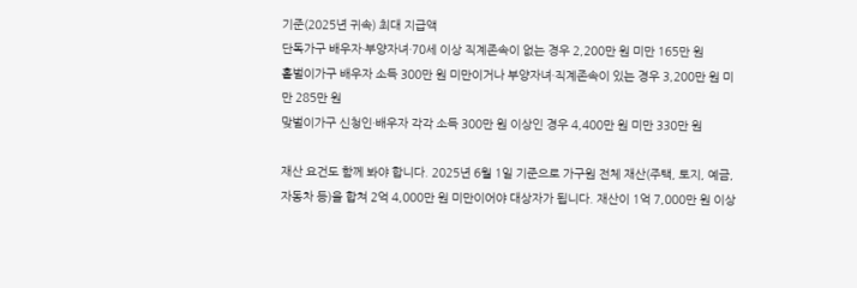기준(2025년 귀속) 최대 지급액
단독가구 배우자·부양자녀·70세 이상 직계존속이 없는 경우 2,200만 원 미만 165만 원
홑벌이가구 배우자 소득 300만 원 미만이거나 부양자녀·직계존속이 있는 경우 3,200만 원 미만 285만 원
맞벌이가구 신청인·배우자 각각 소득 300만 원 이상인 경우 4,400만 원 미만 330만 원

재산 요건도 함께 봐야 합니다. 2025년 6월 1일 기준으로 가구원 전체 재산(주택, 토지, 예금, 자동차 등)을 합쳐 2억 4,000만 원 미만이어야 대상자가 됩니다. 재산이 1억 7,000만 원 이상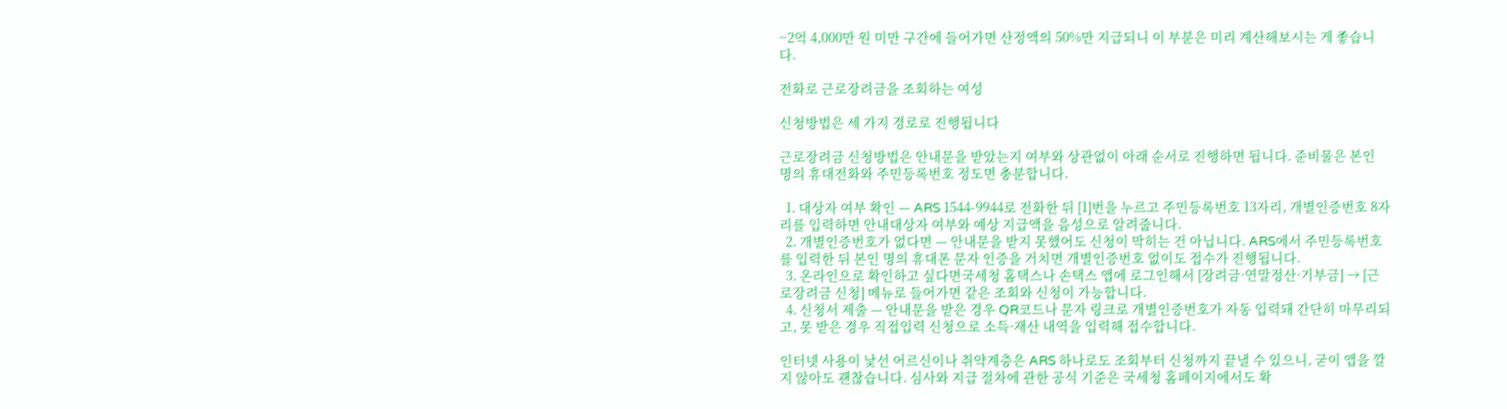~2억 4,000만 원 미만 구간에 들어가면 산정액의 50%만 지급되니 이 부분은 미리 계산해보시는 게 좋습니다.

전화로 근로장려금을 조회하는 여성

신청방법은 세 가지 경로로 진행됩니다

근로장려금 신청방법은 안내문을 받았는지 여부와 상관없이 아래 순서로 진행하면 됩니다. 준비물은 본인 명의 휴대전화와 주민등록번호 정도면 충분합니다.

  1. 대상자 여부 확인 — ARS 1544-9944로 전화한 뒤 [1]번을 누르고 주민등록번호 13자리, 개별인증번호 8자리를 입력하면 안내대상자 여부와 예상 지급액을 음성으로 알려줍니다.
  2. 개별인증번호가 없다면 — 안내문을 받지 못했어도 신청이 막히는 건 아닙니다. ARS에서 주민등록번호를 입력한 뒤 본인 명의 휴대폰 문자 인증을 거치면 개별인증번호 없이도 접수가 진행됩니다.
  3. 온라인으로 확인하고 싶다면국세청 홈택스나 손택스 앱에 로그인해서 [장려금·연말정산·기부금] → [근로장려금 신청] 메뉴로 들어가면 같은 조회와 신청이 가능합니다.
  4. 신청서 제출 — 안내문을 받은 경우 QR코드나 문자 링크로 개별인증번호가 자동 입력돼 간단히 마무리되고, 못 받은 경우 직접입력 신청으로 소득·재산 내역을 입력해 접수합니다.

인터넷 사용이 낯선 어르신이나 취약계층은 ARS 하나로도 조회부터 신청까지 끝낼 수 있으니, 굳이 앱을 깔지 않아도 괜찮습니다. 심사와 지급 절차에 관한 공식 기준은 국세청 홈페이지에서도 확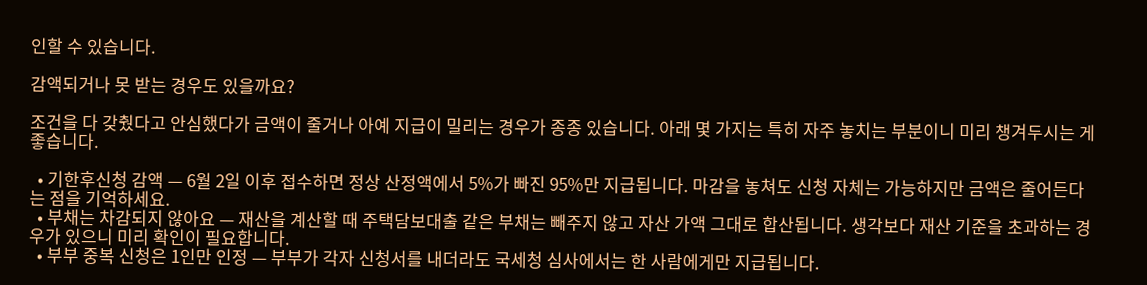인할 수 있습니다.

감액되거나 못 받는 경우도 있을까요?

조건을 다 갖췄다고 안심했다가 금액이 줄거나 아예 지급이 밀리는 경우가 종종 있습니다. 아래 몇 가지는 특히 자주 놓치는 부분이니 미리 챙겨두시는 게 좋습니다.

  • 기한후신청 감액 — 6월 2일 이후 접수하면 정상 산정액에서 5%가 빠진 95%만 지급됩니다. 마감을 놓쳐도 신청 자체는 가능하지만 금액은 줄어든다는 점을 기억하세요.
  • 부채는 차감되지 않아요 — 재산을 계산할 때 주택담보대출 같은 부채는 빼주지 않고 자산 가액 그대로 합산됩니다. 생각보다 재산 기준을 초과하는 경우가 있으니 미리 확인이 필요합니다.
  • 부부 중복 신청은 1인만 인정 — 부부가 각자 신청서를 내더라도 국세청 심사에서는 한 사람에게만 지급됩니다.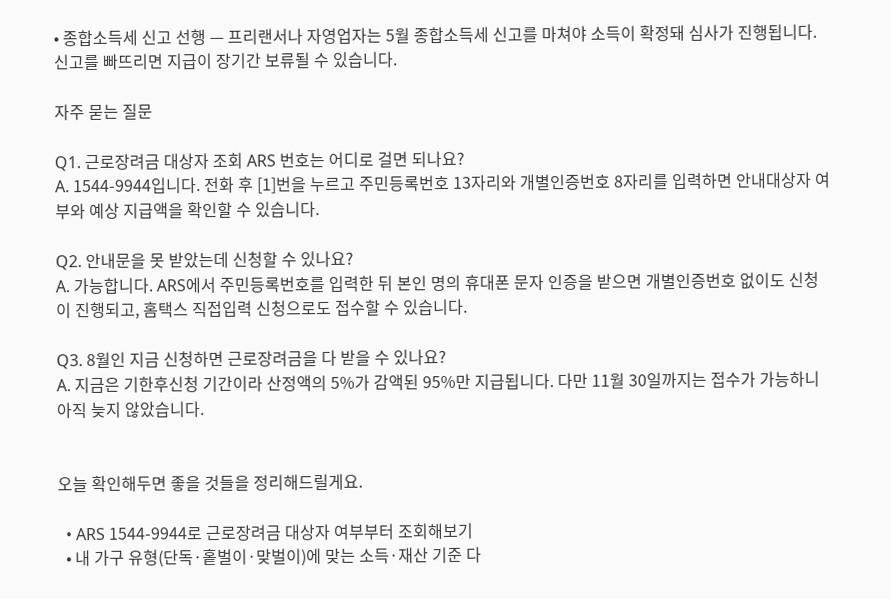• 종합소득세 신고 선행 — 프리랜서나 자영업자는 5월 종합소득세 신고를 마쳐야 소득이 확정돼 심사가 진행됩니다. 신고를 빠뜨리면 지급이 장기간 보류될 수 있습니다.

자주 묻는 질문

Q1. 근로장려금 대상자 조회 ARS 번호는 어디로 걸면 되나요?
A. 1544-9944입니다. 전화 후 [1]번을 누르고 주민등록번호 13자리와 개별인증번호 8자리를 입력하면 안내대상자 여부와 예상 지급액을 확인할 수 있습니다.

Q2. 안내문을 못 받았는데 신청할 수 있나요?
A. 가능합니다. ARS에서 주민등록번호를 입력한 뒤 본인 명의 휴대폰 문자 인증을 받으면 개별인증번호 없이도 신청이 진행되고, 홈택스 직접입력 신청으로도 접수할 수 있습니다.

Q3. 8월인 지금 신청하면 근로장려금을 다 받을 수 있나요?
A. 지금은 기한후신청 기간이라 산정액의 5%가 감액된 95%만 지급됩니다. 다만 11월 30일까지는 접수가 가능하니 아직 늦지 않았습니다.


오늘 확인해두면 좋을 것들을 정리해드릴게요.

  • ARS 1544-9944로 근로장려금 대상자 여부부터 조회해보기
  • 내 가구 유형(단독·홑벌이·맞벌이)에 맞는 소득·재산 기준 다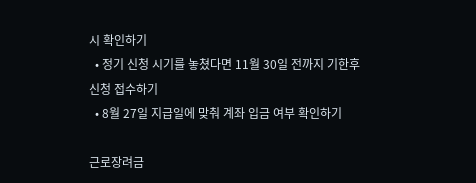시 확인하기
  • 정기 신청 시기를 놓쳤다면 11월 30일 전까지 기한후신청 접수하기
  • 8월 27일 지급일에 맞춰 계좌 입금 여부 확인하기

근로장려금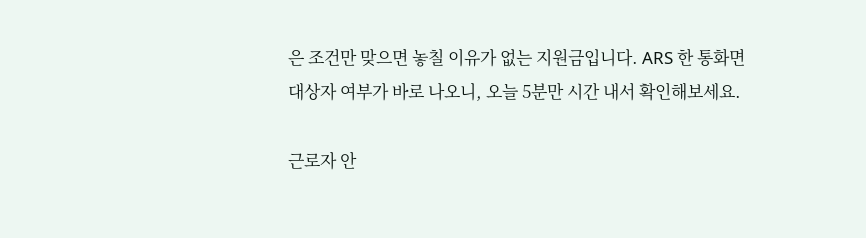은 조건만 맞으면 놓칠 이유가 없는 지원금입니다. ARS 한 통화면 대상자 여부가 바로 나오니, 오늘 5분만 시간 내서 확인해보세요.

근로자 안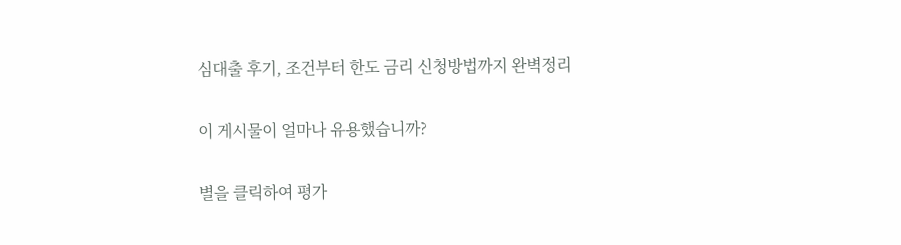심대출 후기, 조건부터 한도 금리 신청방법까지 완벽정리

이 게시물이 얼마나 유용했습니까?

별을 클릭하여 평가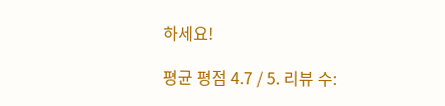하세요!

평균 평점 4.7 / 5. 리뷰 수: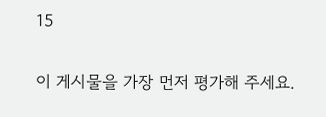15

이 게시물을 가장 먼저 평가해 주세요.